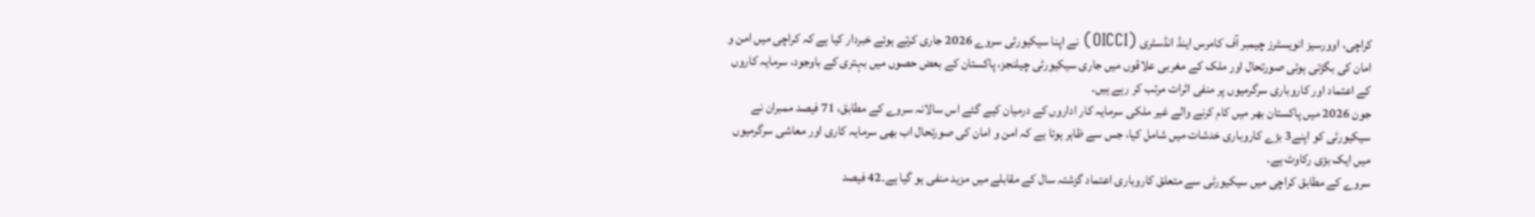کراچی، اوورسیز انویسٹرز چیمبر آف کامرس اینڈ انڈسٹری (OICCI) نے اپنا سیکیورٹی سروے 2026 جاری کرتے ہوئے خبردار کیا ہے کہ کراچی میں امن و امان کی بگڑتی ہوئی صورتحال اور ملک کے مغربی علاقوں میں جاری سیکیورٹی چیلنجز، پاکستان کے بعض حصوں میں بہتری کے باوجود، سرمایہ کاروں کے اعتماد اور کاروباری سرگرمیوں پر منفی اثرات مرتب کر رہے ہیں۔
جون 2026 میں پاکستان بھر میں کام کرنے والے غیر ملکی سرمایہ کار اداروں کے درمیان کیے گئے اس سالانہ سروے کے مطابق، 71 فیصد ممبران نے سیکیورٹی کو اپنے3 بڑے کاروباری خدشات میں شامل کیا، جس سے ظاہر ہوتا ہے کہ امن و امان کی صورتحال اب بھی سرمایہ کاری اور معاشی سرگرمیوں میں ایک بڑی رکاوٹ ہے۔
سروے کے مطابق کراچی میں سیکیورٹی سے متعلق کاروباری اعتماد گزشتہ سال کے مقابلے میں مزید منفی ہو گیا ہے۔42 فیصد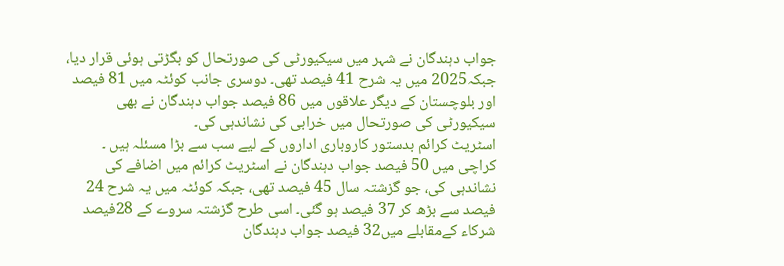جواب دہندگان نے شہر میں سیکیورٹی کی صورتحال کو بگڑتی ہوئی قرار دیا، جبکہ2025 میں یہ شرح 41 فیصد تھی۔ دوسری جانب کوئٹہ میں 81 فیصد اور بلوچستان کے دیگر علاقوں میں 86 فیصد جواب دہندگان نے بھی سیکیورٹی کی صورتحال میں خرابی کی نشاندہی کی۔
اسٹریٹ کرائم بدستور کاروباری اداروں کے لیے سب سے بڑا مسئلہ ہیں ۔ کراچی میں 50 فیصد جواب دہندگان نے اسٹریٹ کرائم میں اضافے کی نشاندہی کی، جو گزشتہ سال 45 فیصد تھی، جبکہ کوئٹہ میں یہ شرح 24 فیصد سے بڑھ کر 37 فیصد ہو گئی۔ اسی طرح گزشتہ سروے کے 28فیصد شرکاء کےمقابلے میں32 فیصد جواب دہندگان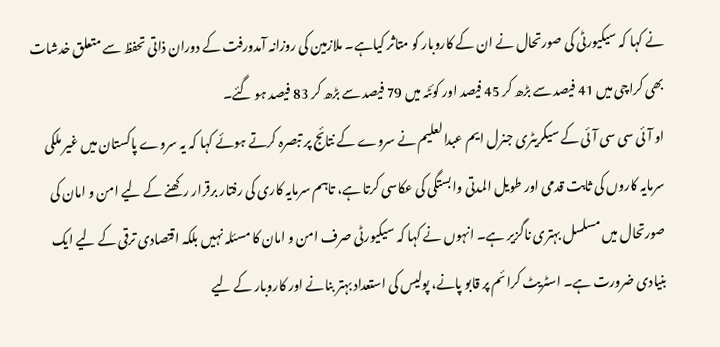نے کہا کہ سیکیورٹی کی صورتحال نے ان کے کاروبار کو متاثر کیاہے۔ ملازمین کی روزانہ آمدورفت کے دوران ذاتی تحفظ سے متعلق خدشات بھی کراچی میں 41 فیصد سے بڑھ کر 45 فیصد اور کوئٹہ میں 79 فیصد سے بڑھ کر 83 فیصد ہو گئے۔
او آئی سی سی آئی کے سیکریٹری جنرل ایم عبدالعلیم نے سروے کے نتائج پر تبصرہ کرتے ہوئے کہا کہ یہ سروے پاکستان میں غیر ملکی سرمایہ کاروں کی ثابت قدمی اور طویل المدتی وابستگی کی عکاسی کرتا ہے، تاہم سرمایہ کاری کی رفتار برقرار رکھنے کے لیے امن و امان کی صورتحال میں مسلسل بہتری ناگزیر ہے۔ انہوں نے کہا کہ سیکیورٹی صرف امن و امان کا مسئلہ نہیں بلکہ اقتصادی ترقی کے لیے ایک بنیادی ضرورت ہے۔ اسٹریٹ کرائم پر قابو پانے، پولیس کی استعداد بہتر بنانے اور کاروبار کے لیے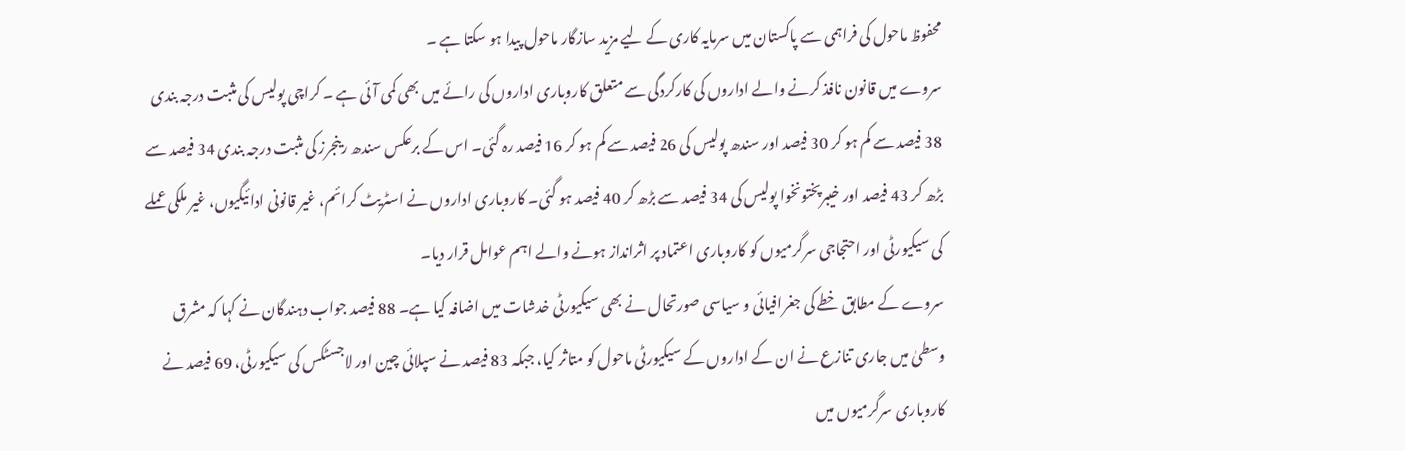محفوظ ماحول کی فراہمی سے پاکستان میں سرمایہ کاری کے لیے مزید سازگار ماحول پیدا ہو سکتا ہے ۔
سروے میں قانون نافذ کرنے والے اداروں کی کارکردگی سے متعلق کاروباری اداروں کی رائے میں بھی کمی آئی ہے ۔ کراچی پولیس کی مثبت درجہ بندی 38 فیصد سے کم ہو کر 30 فیصد اور سندھ پولیس کی 26 فیصد سے کم ہو کر 16 فیصد رہ گئی۔ اس کے برعکس سندھ رینجرز کی مثبت درجہ بندی 34 فیصد سے بڑھ کر 43 فیصد اور خیبرپختونخوا پولیس کی 34 فیصد سے بڑھ کر 40 فیصد ہو گئی۔ کاروباری اداروں نے اسٹریٹ کرائم، غیر قانونی ادائیگیوں، غیر ملکی عملے کی سیکیورٹی اور احتجاجی سرگرمیوں کو کاروباری اعتماد پر اثرانداز ہونے والے اہم عوامل قرار دیا۔
سروے کے مطابق خطے کی جغرافیائی و سیاسی صورتحال نے بھی سیکیورٹی خدشات میں اضافہ کیا ہے۔ 88 فیصد جواب دہندگان نے کہا کہ مشرق وسطیٰ میں جاری تنازع نے ان کے اداروں کے سیکیورٹی ماحول کو متاثر کیا، جبکہ 83 فیصد نے سپلائی چین اور لاجسٹکس کی سیکیورٹی، 69 فیصد نے کاروباری سرگرمیوں میں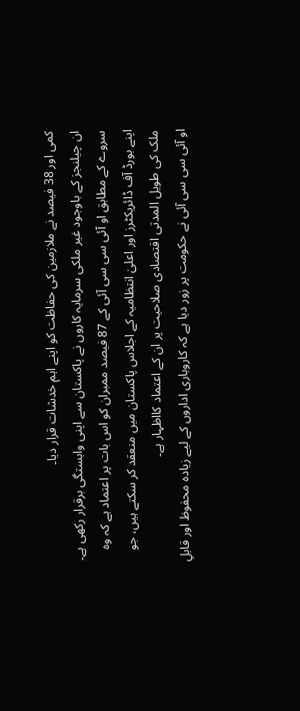کمی اور 38 فیصد نے ملازمین کی حفاظت کو اپنے اہم خدشات قرار دیا۔
ان چیلنجز کے باوجود غیر ملکی سرمایہ کاروں نے پاکستان سے اپنی وابستگی برقرار رکھی ہے۔ سروے کے مطابق او آئی سی سی آئی کے 87 فیصد ممبران کو اس بات پر اعتماد ہے کہ وہ اپنے بورڈ آف ڈائریکٹرز اور اعلیٰ انتظامیہ کے اجلاس پاکستان میں منعقد کر سکتے ہیں، جو ملک کی طویل المدتی اقتصادی صلاحیت پر ان کے اعتماد کااظہار ہے۔
او آئی سی سی آئی نے حکومت پر زور دیا ہے کہ کاروباری اداروں کے لیے زیادہ محفوظ اور قابلِ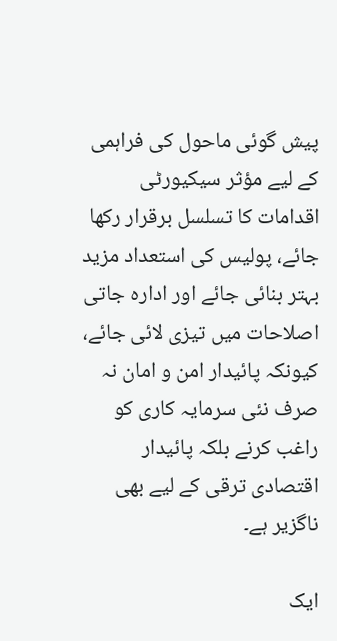پیش گوئی ماحول کی فراہمی کے لیے مؤثر سیکیورٹی اقدامات کا تسلسل برقرار رکھا جائے، پولیس کی استعداد مزید بہتر بنائی جائے اور ادارہ جاتی اصلاحات میں تیزی لائی جائے، کیونکہ پائیدار امن و امان نہ صرف نئی سرمایہ کاری کو راغب کرنے بلکہ پائیدار اقتصادی ترقی کے لیے بھی ناگزیر ہے۔

ایک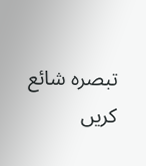تبصرہ شائع کریں